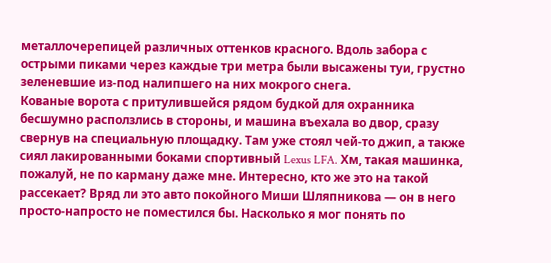металлочерепицей различных оттенков красного. Вдоль забора с острыми пиками через каждые три метра были высажены туи, грустно зеленевшие из-под налипшего на них мокрого снега.
Кованые ворота с притулившейся рядом будкой для охранника бесшумно расползлись в стороны, и машина въехала во двор, сразу свернув на специальную площадку. Там уже стоял чей-то джип, а также сиял лакированными боками спортивный Lexus LFA. Хм, такая машинка, пожалуй, не по карману даже мне. Интересно, кто же это на такой рассекает? Вряд ли это авто покойного Миши Шляпникова — он в него просто-напросто не поместился бы. Насколько я мог понять по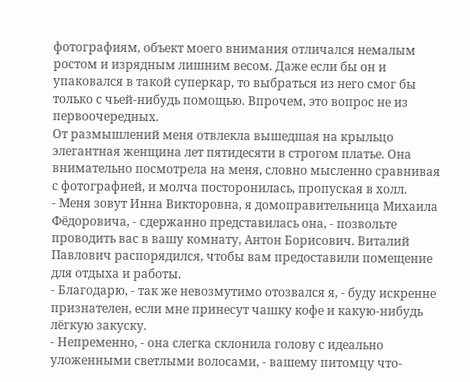фотографиям, объект моего внимания отличался немалым ростом и изрядным лишним весом. Даже если бы он и упаковался в такой суперкар, то выбраться из него смог бы только с чьей-нибудь помощью. Впрочем, это вопрос не из первоочередных.
От размышлений меня отвлекла вышедшая на крыльцо элегантная женщина лет пятидесяти в строгом платье. Она внимательно посмотрела на меня, словно мысленно сравнивая с фотографией, и молча посторонилась, пропуская в холл.
- Меня зовут Инна Викторовна, я домоправительница Михаила Фёдоровича, - сдержанно представилась она, - позвольте проводить вас в вашу комнату, Антон Борисович. Виталий Павлович распорядился, чтобы вам предоставили помещение для отдыха и работы.
- Благодарю, - так же невозмутимо отозвался я, - буду искренне признателен, если мне принесут чашку кофе и какую-нибудь лёгкую закуску.
- Непременно, - она слегка склонила голову с идеально уложенными светлыми волосами, - вашему питомцу что-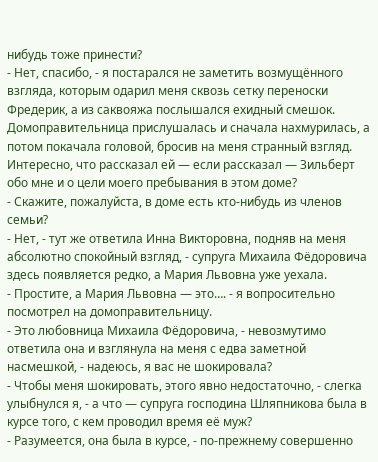нибудь тоже принести?
- Нет, спасибо, - я постарался не заметить возмущённого взгляда, которым одарил меня сквозь сетку переноски Фредерик, а из саквояжа послышался ехидный смешок.
Домоправительница прислушалась и сначала нахмурилась, а потом покачала головой, бросив на меня странный взгляд. Интересно, что рассказал ей — если рассказал — Зильберт обо мне и о цели моего пребывания в этом доме?
- Скажите, пожалуйста, в доме есть кто-нибудь из членов семьи?
- Нет, - тут же ответила Инна Викторовна, подняв на меня абсолютно спокойный взгляд, - супруга Михаила Фёдоровича здесь появляется редко, а Мария Львовна уже уехала.
- Простите, а Мария Львовна — это…. - я вопросительно посмотрел на домоправительницу.
- Это любовница Михаила Фёдоровича, - невозмутимо ответила она и взглянула на меня с едва заметной насмешкой, - надеюсь, я вас не шокировала?
- Чтобы меня шокировать, этого явно недостаточно, - слегка улыбнулся я, - а что — супруга господина Шляпникова была в курсе того, с кем проводил время её муж?
- Разумеется, она была в курсе, - по-прежнему совершенно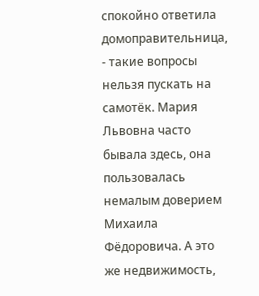спокойно ответила домоправительница, - такие вопросы нельзя пускать на самотёк. Мария Львовна часто бывала здесь, она пользовалась немалым доверием Михаила Фёдоровича. А это же недвижимость,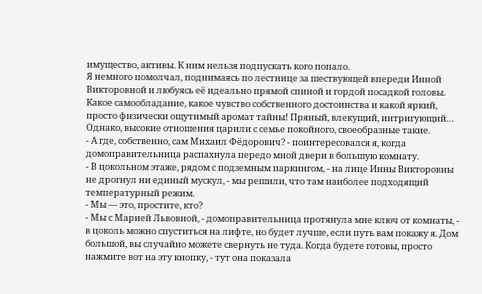имущество, активы. К ним нельзя подпускать кого попало.
Я немного помолчал, поднимаясь по лестнице за шествующей впереди Инной Викторовной и любуясь её идеально прямой спиной и гордой посадкой головы. Какое самообладание, какое чувство собственного достоинства и какой яркий, просто физически ощутимый аромат тайны! Пряный, влекущий, интригующий…
Однако, высокие отношения царили с семье покойного, своеобразные такие.
- А где, собственно, сам Михаил Фёдорович? - поинтересовался я, когда домоправительница распахнула передо мной двери в большую комнату.
- В цокольном этаже, рядом с подземным паркингом, - на лице Инны Викторовны не дрогнул ни единый мускул, - мы решили, что там наиболее подходящий температурный режим.
- Мы — это, простите, кто?
- Мы с Марией Львовной, - домоправительница протянула мне ключ от комнаты, - в цоколь можно спуститься на лифте, но будет лучше, если путь вам покажу я. Дом большой, вы случайно можете свернуть не туда. Когда будете готовы, просто нажмите вот на эту кнопку, - тут она показала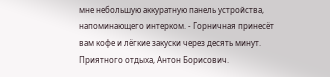мне небольшую аккуратную панель устройства, напоминающего интерком. - Горничная принесёт вам кофе и лёгкие закуски через десять минут. Приятного отдыха, Антон Борисович.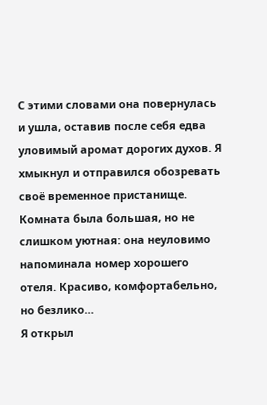С этими словами она повернулась и ушла, оставив после себя едва уловимый аромат дорогих духов. Я хмыкнул и отправился обозревать своё временное пристанище. Комната была большая, но не слишком уютная: она неуловимо напоминала номер хорошего отеля. Красиво, комфортабельно, но безлико…
Я открыл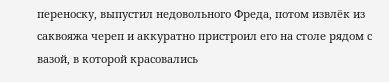переноску, выпустил недовольного Фреда, потом извлёк из саквояжа череп и аккуратно пристроил его на столе рядом с вазой, в которой красовались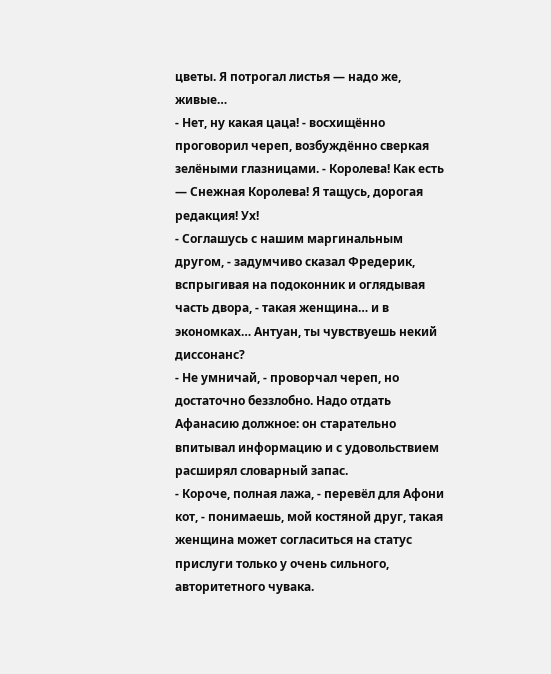цветы. Я потрогал листья — надо же, живые…
- Нет, ну какая цаца! - восхищённо проговорил череп, возбуждённо сверкая зелёными глазницами. - Королева! Как есть — Снежная Королева! Я тащусь, дорогая редакция! Ух!
- Соглашусь с нашим маргинальным другом, - задумчиво сказал Фредерик, вспрыгивая на подоконник и оглядывая часть двора, - такая женщина… и в экономках… Антуан, ты чувствуешь некий диссонанс?
- Не умничай, - проворчал череп, но достаточно беззлобно. Надо отдать Афанасию должное: он старательно впитывал информацию и с удовольствием расширял словарный запас.
- Короче, полная лажа, - перевёл для Афони кот, - понимаешь, мой костяной друг, такая женщина может согласиться на статус прислуги только у очень сильного, авторитетного чувака.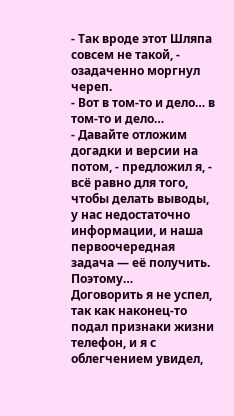- Так вроде этот Шляпа совсем не такой, - озадаченно моргнул череп.
- Вот в том-то и дело… в том-то и дело…
- Давайте отложим догадки и версии на потом, - предложил я, - всё равно для того, чтобы делать выводы, у нас недостаточно информации, и наша первоочередная задача — её получить. Поэтому…
Договорить я не успел, так как наконец-то подал признаки жизни телефон, и я с облегчением увидел,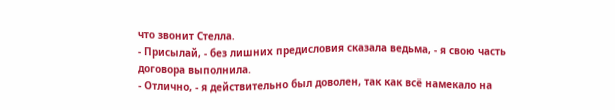что звонит Стелла.
- Присылай, - без лишних предисловия сказала ведьма, - я свою часть договора выполнила.
- Отлично, - я действительно был доволен, так как всё намекало на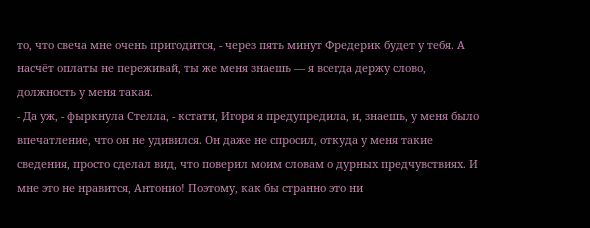то, что свеча мне очень пригодится, - через пять минут Фредерик будет у тебя. А насчёт оплаты не переживай, ты же меня знаешь — я всегда держу слово, должность у меня такая.
- Да уж, - фыркнула Стелла, - кстати, Игоря я предупредила, и, знаешь, у меня было впечатление, что он не удивился. Он даже не спросил, откуда у меня такие сведения, просто сделал вид, что поверил моим словам о дурных предчувствиях. И мне это не нравится, Антонио! Поэтому, как бы странно это ни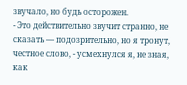звучало, но будь осторожен.
- Это действительно звучит странно, не сказать — подозрительно, но я тронут, честное слово, - усмехнулся я, не зная, как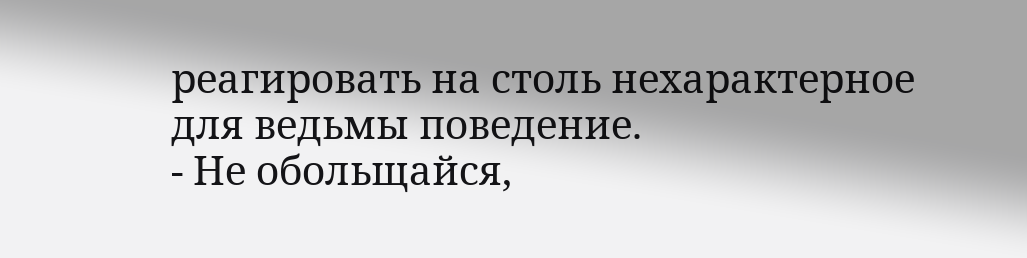реагировать на столь нехарактерное для ведьмы поведение.
- Не обольщайся,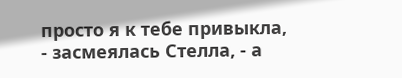просто я к тебе привыкла, - засмеялась Стелла, - а